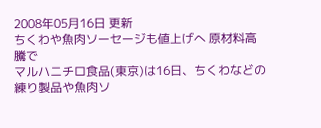2008年05月16日 更新
ちくわや魚肉ソーセージも値上げへ 原材料高騰で
マルハニチロ食品(東京)は16日、ちくわなどの練り製品や魚肉ソ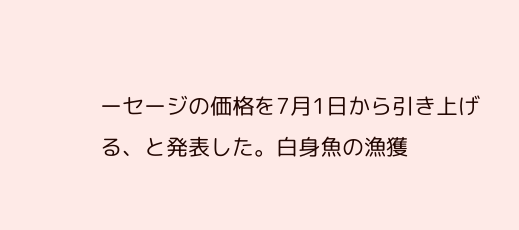ーセージの価格を7月1日から引き上げる、と発表した。白身魚の漁獲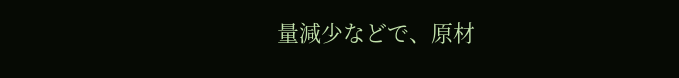量減少などで、原材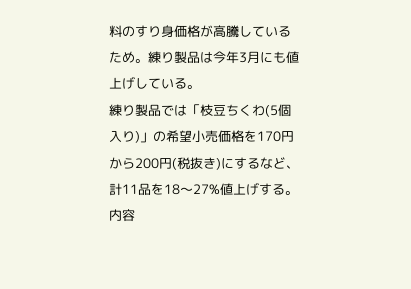料のすり身価格が高騰しているため。練り製品は今年3月にも値上げしている。
練り製品では「枝豆ちくわ(5個入り)」の希望小売価格を170円から200円(税抜き)にするなど、計11品を18〜27%値上げする。内容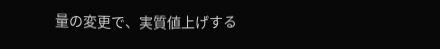量の変更で、実質値上げする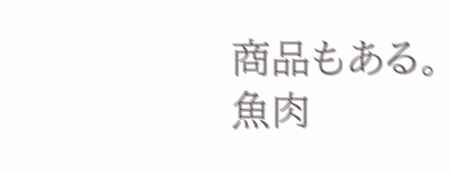商品もある。
魚肉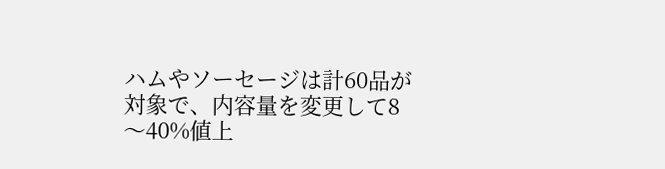ハムやソーセージは計60品が対象で、内容量を変更して8〜40%値上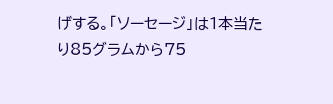げする。「ソーセージ」は1本当たり85グラムから75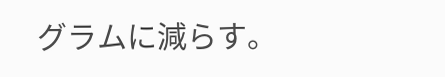グラムに減らす。